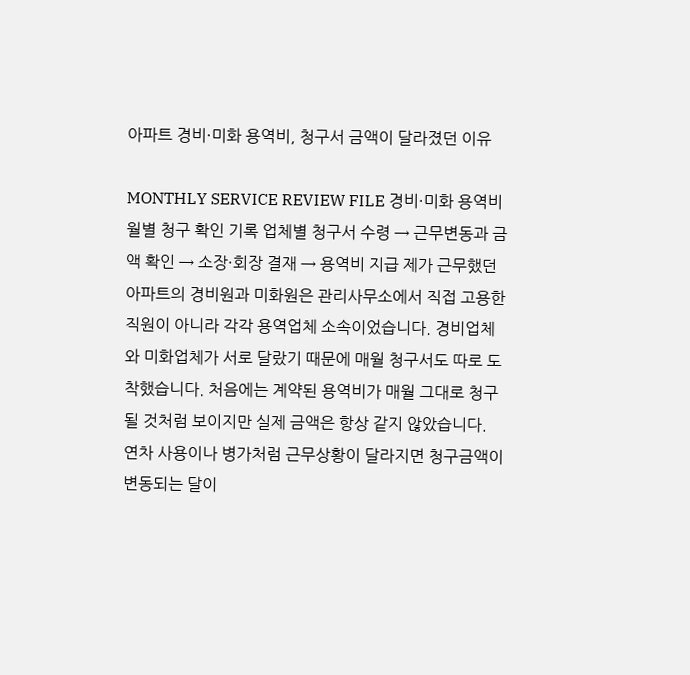아파트 경비·미화 용역비, 청구서 금액이 달라졌던 이유

MONTHLY SERVICE REVIEW FILE 경비·미화 용역비 월별 청구 확인 기록 업체별 청구서 수령 → 근무변동과 금액 확인 → 소장·회장 결재 → 용역비 지급 제가 근무했던 아파트의 경비원과 미화원은 관리사무소에서 직접 고용한 직원이 아니라 각각 용역업체 소속이었습니다. 경비업체와 미화업체가 서로 달랐기 때문에 매월 청구서도 따로 도착했습니다. 처음에는 계약된 용역비가 매월 그대로 청구될 것처럼 보이지만 실제 금액은 항상 같지 않았습니다. 연차 사용이나 병가처럼 근무상황이 달라지면 청구금액이 변동되는 달이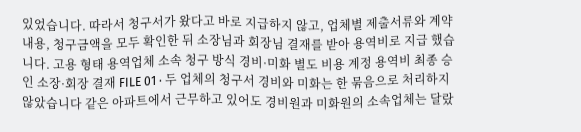있었습니다. 따라서 청구서가 왔다고 바로 지급하지 않고, 업체별 제출서류와 계약내용, 청구금액을 모두 확인한 뒤 소장님과 회장님 결재를 받아 용역비로 지급 했습니다. 고용 형태 용역업체 소속 청구 방식 경비·미화 별도 비용 계정 용역비 최종 승인 소장·회장 결재 FILE 01 · 두 업체의 청구서 경비와 미화는 한 묶음으로 처리하지 않았습니다 같은 아파트에서 근무하고 있어도 경비원과 미화원의 소속업체는 달랐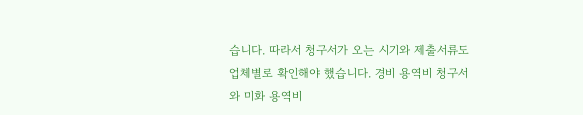습니다. 따라서 청구서가 오는 시기와 제출서류도 업체별로 확인해야 했습니다. 경비 용역비 청구서와 미화 용역비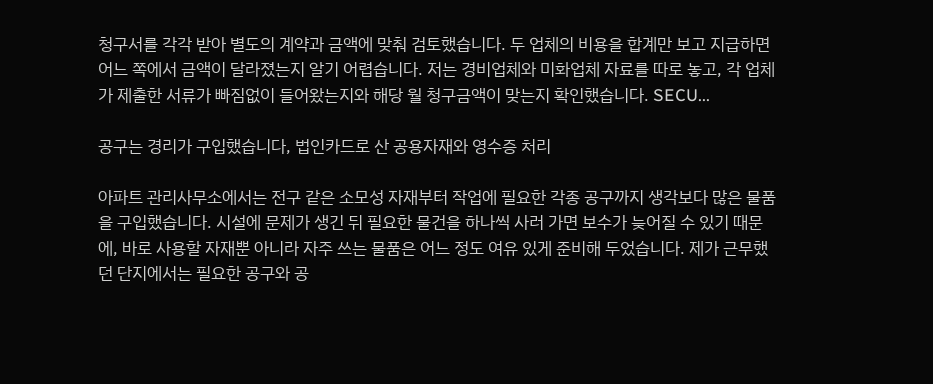청구서를 각각 받아 별도의 계약과 금액에 맞춰 검토했습니다. 두 업체의 비용을 합계만 보고 지급하면 어느 쪽에서 금액이 달라졌는지 알기 어렵습니다. 저는 경비업체와 미화업체 자료를 따로 놓고, 각 업체가 제출한 서류가 빠짐없이 들어왔는지와 해당 월 청구금액이 맞는지 확인했습니다. SECU...

공구는 경리가 구입했습니다, 법인카드로 산 공용자재와 영수증 처리

아파트 관리사무소에서는 전구 같은 소모성 자재부터 작업에 필요한 각종 공구까지 생각보다 많은 물품을 구입했습니다. 시설에 문제가 생긴 뒤 필요한 물건을 하나씩 사러 가면 보수가 늦어질 수 있기 때문에, 바로 사용할 자재뿐 아니라 자주 쓰는 물품은 어느 정도 여유 있게 준비해 두었습니다. 제가 근무했던 단지에서는 필요한 공구와 공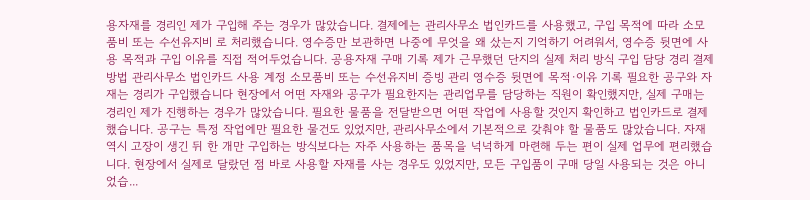용자재를 경리인 제가 구입해 주는 경우가 많았습니다. 결제에는 관리사무소 법인카드를 사용했고, 구입 목적에 따라 소모품비 또는 수선유지비 로 처리했습니다. 영수증만 보관하면 나중에 무엇을 왜 샀는지 기억하기 어려워서, 영수증 뒷면에 사용 목적과 구입 이유를 직접 적어두었습니다. 공용자재 구매 기록 제가 근무했던 단지의 실제 처리 방식 구입 담당 경리 결제 방법 관리사무소 법인카드 사용 계정 소모품비 또는 수선유지비 증빙 관리 영수증 뒷면에 목적·이유 기록 필요한 공구와 자재는 경리가 구입했습니다 현장에서 어떤 자재와 공구가 필요한지는 관리업무를 담당하는 직원이 확인했지만, 실제 구매는 경리인 제가 진행하는 경우가 많았습니다. 필요한 물품을 전달받으면 어떤 작업에 사용할 것인지 확인하고 법인카드로 결제했습니다. 공구는 특정 작업에만 필요한 물건도 있었지만, 관리사무소에서 기본적으로 갖춰야 할 물품도 많았습니다. 자재 역시 고장이 생긴 뒤 한 개만 구입하는 방식보다는 자주 사용하는 품목을 넉넉하게 마련해 두는 편이 실제 업무에 편리했습니다. 현장에서 실제로 달랐던 점 바로 사용할 자재를 사는 경우도 있었지만, 모든 구입품이 구매 당일 사용되는 것은 아니었습...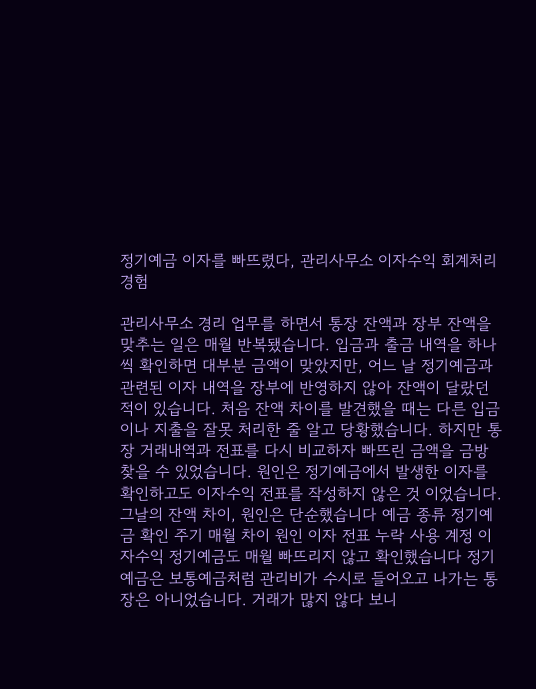정기예금 이자를 빠뜨렸다, 관리사무소 이자수익 회계처리 경험

관리사무소 경리 업무를 하면서 통장 잔액과 장부 잔액을 맞추는 일은 매월 반복됐습니다. 입금과 출금 내역을 하나씩 확인하면 대부분 금액이 맞았지만, 어느 날 정기예금과 관련된 이자 내역을 장부에 반영하지 않아 잔액이 달랐던 적이 있습니다. 처음 잔액 차이를 발견했을 때는 다른 입금이나 지출을 잘못 처리한 줄 알고 당황했습니다. 하지만 통장 거래내역과 전표를 다시 비교하자 빠뜨린 금액을 금방 찾을 수 있었습니다. 원인은 정기예금에서 발생한 이자를 확인하고도 이자수익 전표를 작성하지 않은 것 이었습니다. 그날의 잔액 차이, 원인은 단순했습니다 예금 종류 정기예금 확인 주기 매월 차이 원인 이자 전표 누락 사용 계정 이자수익 정기예금도 매월 빠뜨리지 않고 확인했습니다 정기예금은 보통예금처럼 관리비가 수시로 들어오고 나가는 통장은 아니었습니다. 거래가 많지 않다 보니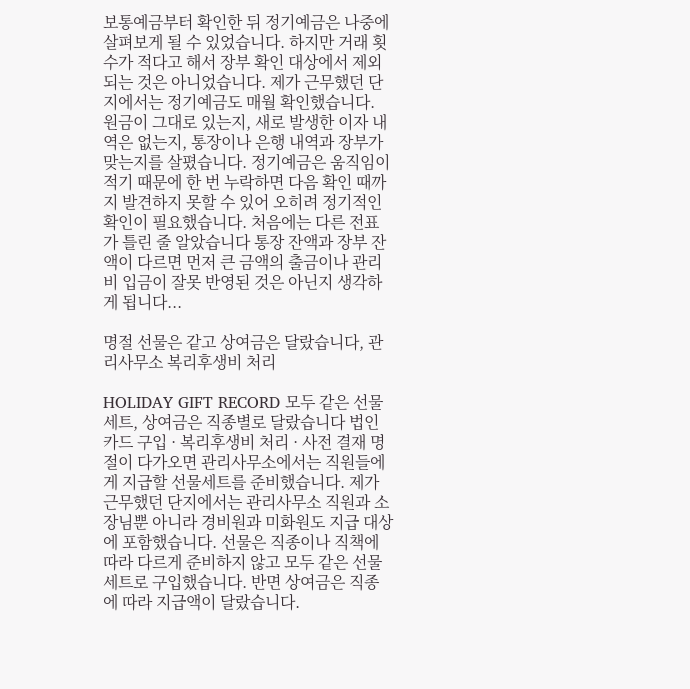보통예금부터 확인한 뒤 정기예금은 나중에 살펴보게 될 수 있었습니다. 하지만 거래 횟수가 적다고 해서 장부 확인 대상에서 제외되는 것은 아니었습니다. 제가 근무했던 단지에서는 정기예금도 매월 확인했습니다. 원금이 그대로 있는지, 새로 발생한 이자 내역은 없는지, 통장이나 은행 내역과 장부가 맞는지를 살폈습니다. 정기예금은 움직임이 적기 때문에 한 번 누락하면 다음 확인 때까지 발견하지 못할 수 있어 오히려 정기적인 확인이 필요했습니다. 처음에는 다른 전표가 틀린 줄 알았습니다 통장 잔액과 장부 잔액이 다르면 먼저 큰 금액의 출금이나 관리비 입금이 잘못 반영된 것은 아닌지 생각하게 됩니다...

명절 선물은 같고 상여금은 달랐습니다, 관리사무소 복리후생비 처리

HOLIDAY GIFT RECORD 모두 같은 선물세트, 상여금은 직종별로 달랐습니다 법인카드 구입 · 복리후생비 처리 · 사전 결재 명절이 다가오면 관리사무소에서는 직원들에게 지급할 선물세트를 준비했습니다. 제가 근무했던 단지에서는 관리사무소 직원과 소장님뿐 아니라 경비원과 미화원도 지급 대상에 포함했습니다. 선물은 직종이나 직책에 따라 다르게 준비하지 않고 모두 같은 선물세트로 구입했습니다. 반면 상여금은 직종에 따라 지급액이 달랐습니다.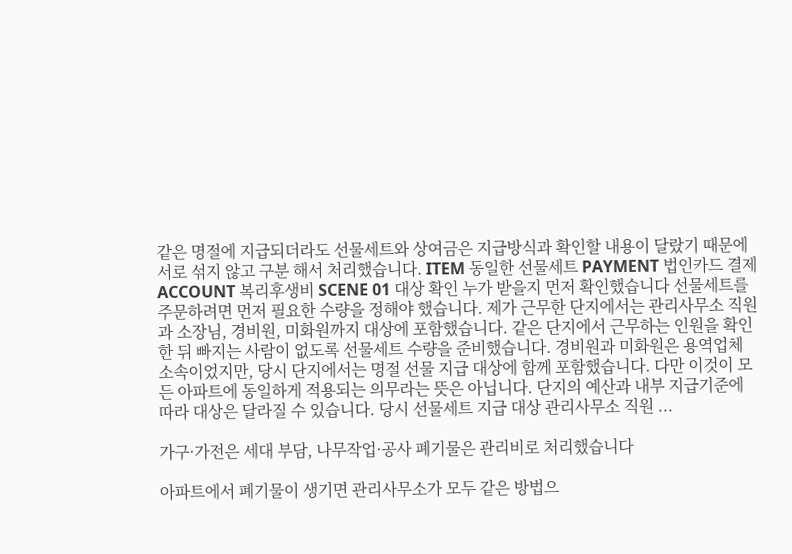같은 명절에 지급되더라도 선물세트와 상여금은 지급방식과 확인할 내용이 달랐기 때문에 서로 섞지 않고 구분 해서 처리했습니다. ITEM 동일한 선물세트 PAYMENT 법인카드 결제 ACCOUNT 복리후생비 SCENE 01 대상 확인 누가 받을지 먼저 확인했습니다 선물세트를 주문하려면 먼저 필요한 수량을 정해야 했습니다. 제가 근무한 단지에서는 관리사무소 직원과 소장님, 경비원, 미화원까지 대상에 포함했습니다. 같은 단지에서 근무하는 인원을 확인한 뒤 빠지는 사람이 없도록 선물세트 수량을 준비했습니다. 경비원과 미화원은 용역업체 소속이었지만, 당시 단지에서는 명절 선물 지급 대상에 함께 포함했습니다. 다만 이것이 모든 아파트에 동일하게 적용되는 의무라는 뜻은 아닙니다. 단지의 예산과 내부 지급기준에 따라 대상은 달라질 수 있습니다. 당시 선물세트 지급 대상 관리사무소 직원 ...

가구·가전은 세대 부담, 나무작업·공사 폐기물은 관리비로 처리했습니다

아파트에서 폐기물이 생기면 관리사무소가 모두 같은 방법으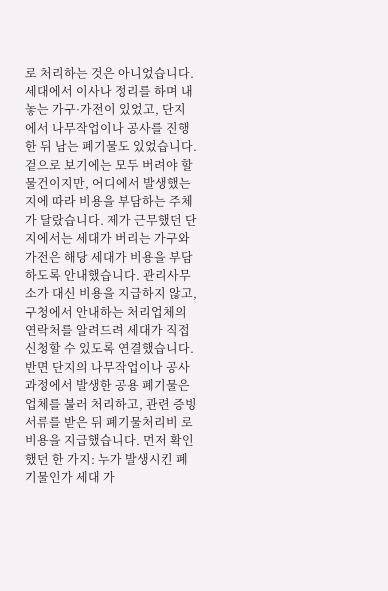로 처리하는 것은 아니었습니다. 세대에서 이사나 정리를 하며 내놓는 가구·가전이 있었고, 단지에서 나무작업이나 공사를 진행한 뒤 남는 폐기물도 있었습니다. 겉으로 보기에는 모두 버려야 할 물건이지만, 어디에서 발생했는지에 따라 비용을 부담하는 주체가 달랐습니다. 제가 근무했던 단지에서는 세대가 버리는 가구와 가전은 해당 세대가 비용을 부담하도록 안내했습니다. 관리사무소가 대신 비용을 지급하지 않고, 구청에서 안내하는 처리업체의 연락처를 알려드려 세대가 직접 신청할 수 있도록 연결했습니다. 반면 단지의 나무작업이나 공사 과정에서 발생한 공용 폐기물은 업체를 불러 처리하고, 관련 증빙서류를 받은 뒤 폐기물처리비 로 비용을 지급했습니다. 먼저 확인했던 한 가지: 누가 발생시킨 폐기물인가 세대 가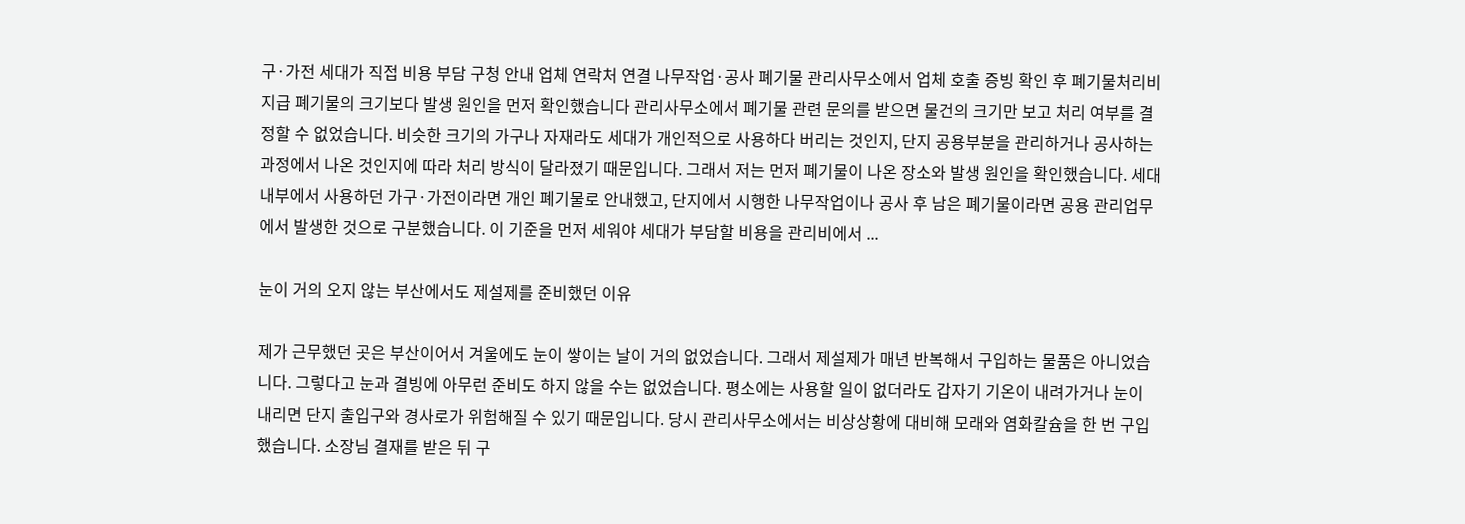구·가전 세대가 직접 비용 부담 구청 안내 업체 연락처 연결 나무작업·공사 폐기물 관리사무소에서 업체 호출 증빙 확인 후 폐기물처리비 지급 폐기물의 크기보다 발생 원인을 먼저 확인했습니다 관리사무소에서 폐기물 관련 문의를 받으면 물건의 크기만 보고 처리 여부를 결정할 수 없었습니다. 비슷한 크기의 가구나 자재라도 세대가 개인적으로 사용하다 버리는 것인지, 단지 공용부분을 관리하거나 공사하는 과정에서 나온 것인지에 따라 처리 방식이 달라졌기 때문입니다. 그래서 저는 먼저 폐기물이 나온 장소와 발생 원인을 확인했습니다. 세대 내부에서 사용하던 가구·가전이라면 개인 폐기물로 안내했고, 단지에서 시행한 나무작업이나 공사 후 남은 폐기물이라면 공용 관리업무에서 발생한 것으로 구분했습니다. 이 기준을 먼저 세워야 세대가 부담할 비용을 관리비에서 ...

눈이 거의 오지 않는 부산에서도 제설제를 준비했던 이유

제가 근무했던 곳은 부산이어서 겨울에도 눈이 쌓이는 날이 거의 없었습니다. 그래서 제설제가 매년 반복해서 구입하는 물품은 아니었습니다. 그렇다고 눈과 결빙에 아무런 준비도 하지 않을 수는 없었습니다. 평소에는 사용할 일이 없더라도 갑자기 기온이 내려가거나 눈이 내리면 단지 출입구와 경사로가 위험해질 수 있기 때문입니다. 당시 관리사무소에서는 비상상황에 대비해 모래와 염화칼슘을 한 번 구입했습니다. 소장님 결재를 받은 뒤 구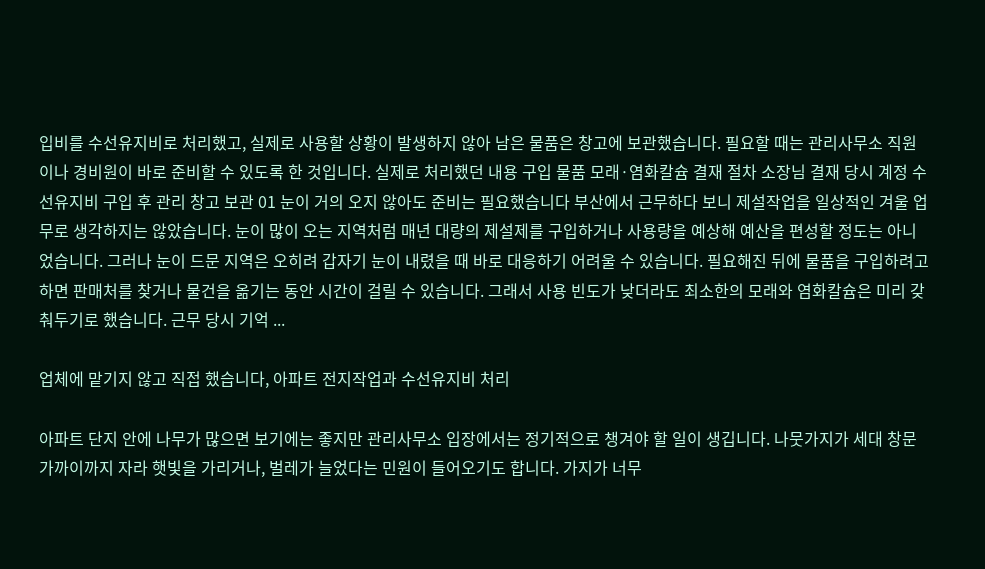입비를 수선유지비로 처리했고, 실제로 사용할 상황이 발생하지 않아 남은 물품은 창고에 보관했습니다. 필요할 때는 관리사무소 직원이나 경비원이 바로 준비할 수 있도록 한 것입니다. 실제로 처리했던 내용 구입 물품 모래·염화칼슘 결재 절차 소장님 결재 당시 계정 수선유지비 구입 후 관리 창고 보관 01 눈이 거의 오지 않아도 준비는 필요했습니다 부산에서 근무하다 보니 제설작업을 일상적인 겨울 업무로 생각하지는 않았습니다. 눈이 많이 오는 지역처럼 매년 대량의 제설제를 구입하거나 사용량을 예상해 예산을 편성할 정도는 아니었습니다. 그러나 눈이 드문 지역은 오히려 갑자기 눈이 내렸을 때 바로 대응하기 어려울 수 있습니다. 필요해진 뒤에 물품을 구입하려고 하면 판매처를 찾거나 물건을 옮기는 동안 시간이 걸릴 수 있습니다. 그래서 사용 빈도가 낮더라도 최소한의 모래와 염화칼슘은 미리 갖춰두기로 했습니다. 근무 당시 기억 ...

업체에 맡기지 않고 직접 했습니다, 아파트 전지작업과 수선유지비 처리

아파트 단지 안에 나무가 많으면 보기에는 좋지만 관리사무소 입장에서는 정기적으로 챙겨야 할 일이 생깁니다. 나뭇가지가 세대 창문 가까이까지 자라 햇빛을 가리거나, 벌레가 늘었다는 민원이 들어오기도 합니다. 가지가 너무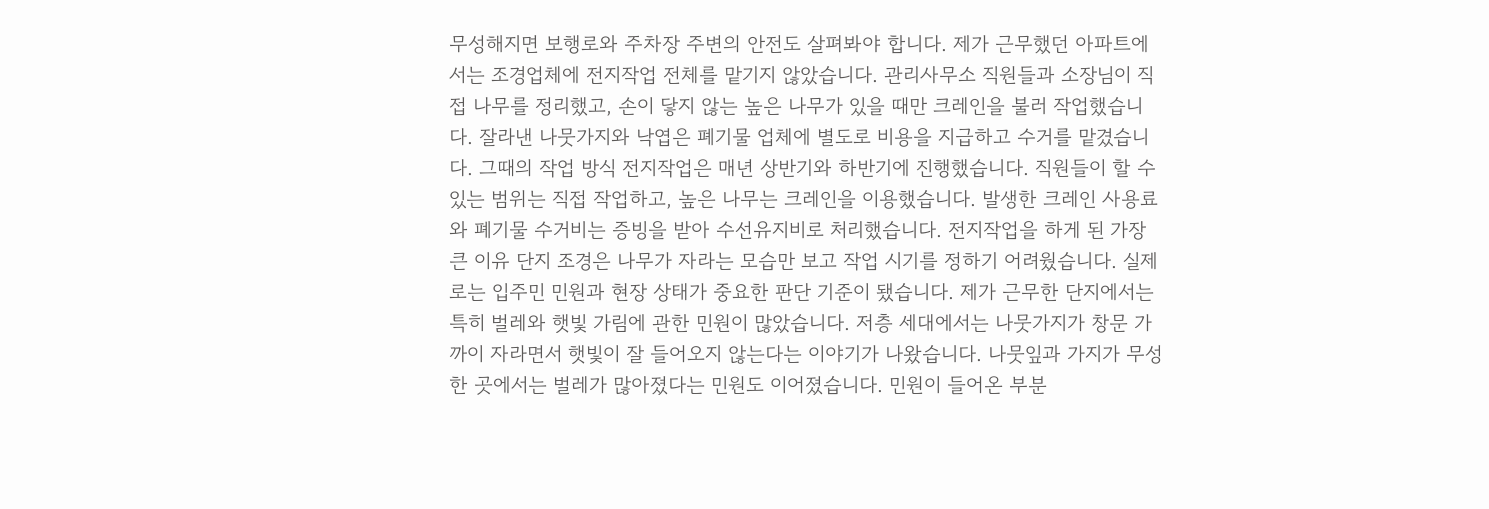무성해지면 보행로와 주차장 주변의 안전도 살펴봐야 합니다. 제가 근무했던 아파트에서는 조경업체에 전지작업 전체를 맡기지 않았습니다. 관리사무소 직원들과 소장님이 직접 나무를 정리했고, 손이 닿지 않는 높은 나무가 있을 때만 크레인을 불러 작업했습니다. 잘라낸 나뭇가지와 낙엽은 폐기물 업체에 별도로 비용을 지급하고 수거를 맡겼습니다. 그때의 작업 방식 전지작업은 매년 상반기와 하반기에 진행했습니다. 직원들이 할 수 있는 범위는 직접 작업하고, 높은 나무는 크레인을 이용했습니다. 발생한 크레인 사용료와 폐기물 수거비는 증빙을 받아 수선유지비로 처리했습니다. 전지작업을 하게 된 가장 큰 이유 단지 조경은 나무가 자라는 모습만 보고 작업 시기를 정하기 어려웠습니다. 실제로는 입주민 민원과 현장 상태가 중요한 판단 기준이 됐습니다. 제가 근무한 단지에서는 특히 벌레와 햇빛 가림에 관한 민원이 많았습니다. 저층 세대에서는 나뭇가지가 창문 가까이 자라면서 햇빛이 잘 들어오지 않는다는 이야기가 나왔습니다. 나뭇잎과 가지가 무성한 곳에서는 벌레가 많아졌다는 민원도 이어졌습니다. 민원이 들어온 부분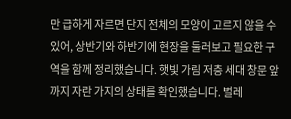만 급하게 자르면 단지 전체의 모양이 고르지 않을 수 있어, 상반기와 하반기에 현장을 둘러보고 필요한 구역을 함께 정리했습니다. 햇빛 가림 저층 세대 창문 앞까지 자란 가지의 상태를 확인했습니다. 벌레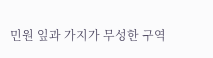민원 잎과 가지가 무성한 구역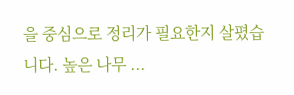을 중심으로 정리가 필요한지 살폈습니다. 높은 나무 ...